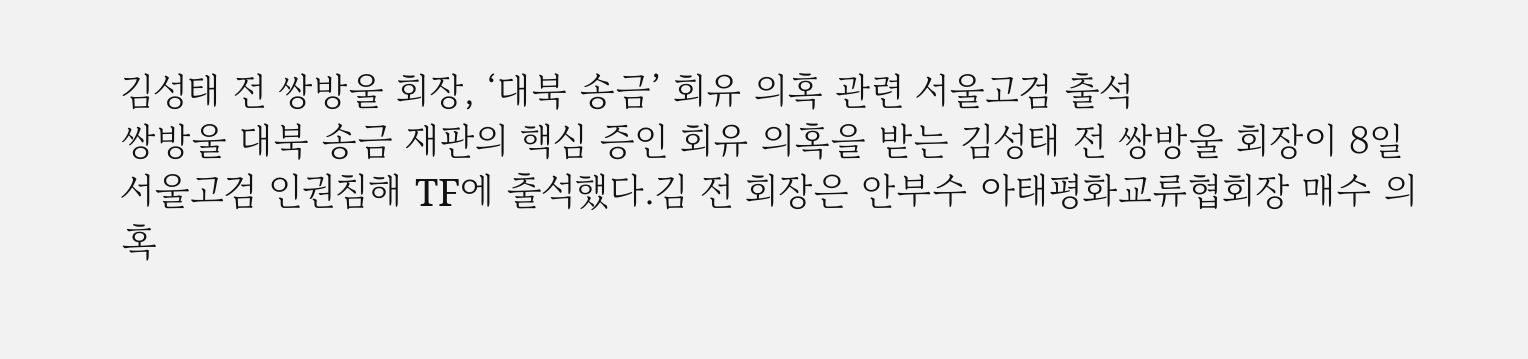김성태 전 쌍방울 회장, ‘대북 송금’ 회유 의혹 관련 서울고검 출석
쌍방울 대북 송금 재판의 핵심 증인 회유 의혹을 받는 김성태 전 쌍방울 회장이 8일 서울고검 인권침해 TF에 출석했다.김 전 회장은 안부수 아태평화교류협회장 매수 의혹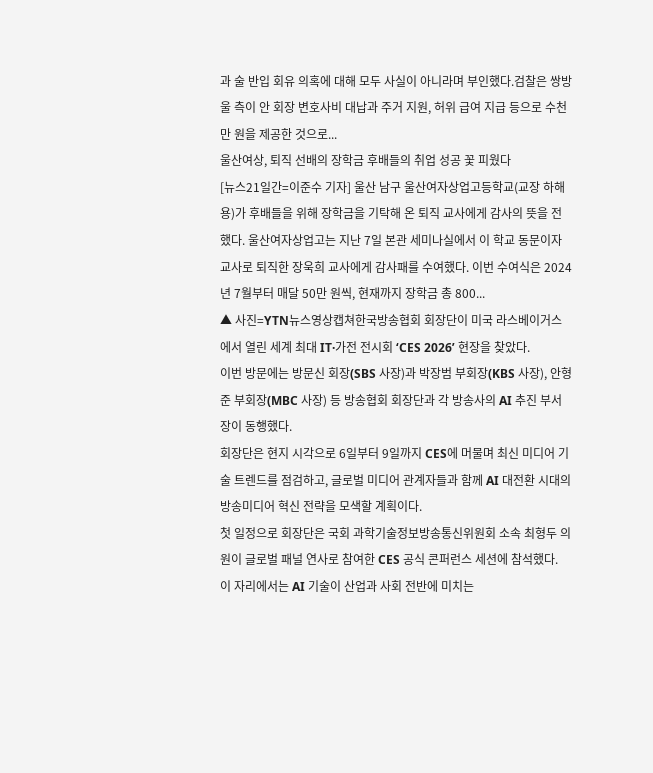과 술 반입 회유 의혹에 대해 모두 사실이 아니라며 부인했다.검찰은 쌍방울 측이 안 회장 변호사비 대납과 주거 지원, 허위 급여 지급 등으로 수천만 원을 제공한 것으로...
울산여상, 퇴직 선배의 장학금 후배들의 취업 성공 꽃 피웠다
[뉴스21일간=이준수 기자] 울산 남구 울산여자상업고등학교(교장 하해용)가 후배들을 위해 장학금을 기탁해 온 퇴직 교사에게 감사의 뜻을 전했다. 울산여자상업고는 지난 7일 본관 세미나실에서 이 학교 동문이자 교사로 퇴직한 장욱희 교사에게 감사패를 수여했다. 이번 수여식은 2024년 7월부터 매달 50만 원씩, 현재까지 장학금 총 800...
▲ 사진=YTN뉴스영상캡쳐한국방송협회 회장단이 미국 라스베이거스에서 열린 세계 최대 IT·가전 전시회 ‘CES 2026’ 현장을 찾았다.
이번 방문에는 방문신 회장(SBS 사장)과 박장범 부회장(KBS 사장), 안형준 부회장(MBC 사장) 등 방송협회 회장단과 각 방송사의 AI 추진 부서장이 동행했다.
회장단은 현지 시각으로 6일부터 9일까지 CES에 머물며 최신 미디어 기술 트렌드를 점검하고, 글로벌 미디어 관계자들과 함께 AI 대전환 시대의 방송미디어 혁신 전략을 모색할 계획이다.
첫 일정으로 회장단은 국회 과학기술정보방송통신위원회 소속 최형두 의원이 글로벌 패널 연사로 참여한 CES 공식 콘퍼런스 세션에 참석했다.
이 자리에서는 AI 기술이 산업과 사회 전반에 미치는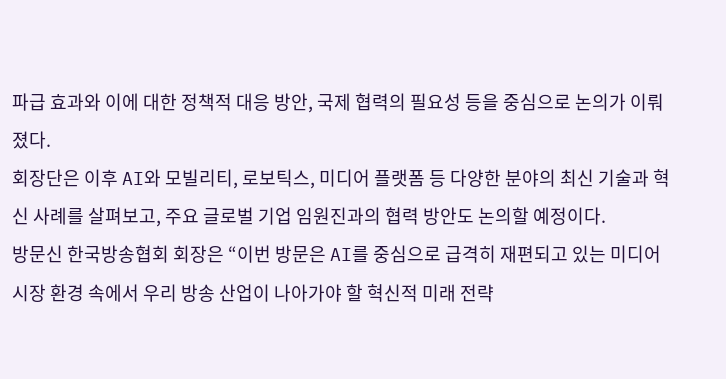파급 효과와 이에 대한 정책적 대응 방안, 국제 협력의 필요성 등을 중심으로 논의가 이뤄졌다.
회장단은 이후 AI와 모빌리티, 로보틱스, 미디어 플랫폼 등 다양한 분야의 최신 기술과 혁신 사례를 살펴보고, 주요 글로벌 기업 임원진과의 협력 방안도 논의할 예정이다.
방문신 한국방송협회 회장은 “이번 방문은 AI를 중심으로 급격히 재편되고 있는 미디어 시장 환경 속에서 우리 방송 산업이 나아가야 할 혁신적 미래 전략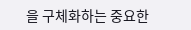을 구체화하는 중요한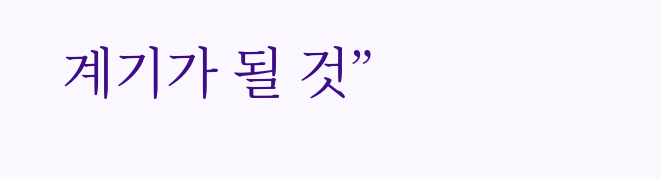계기가 될 것”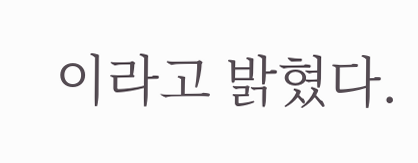이라고 밝혔다.